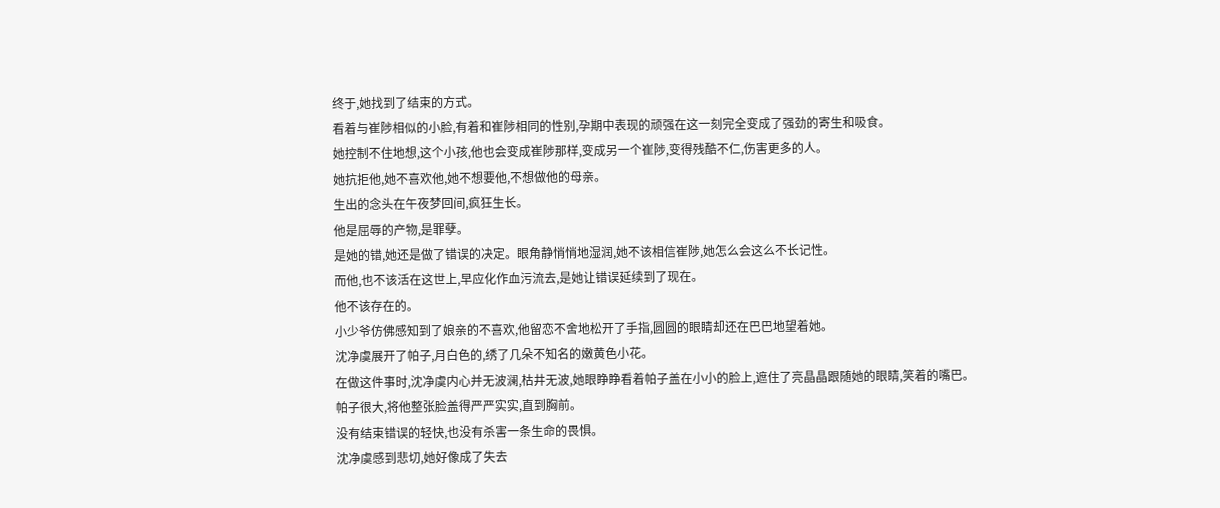终于,她找到了结束的方式。
看着与崔陟相似的小脸,有着和崔陟相同的性别,孕期中表现的顽强在这一刻完全变成了强劲的寄生和吸食。
她控制不住地想,这个小孩,他也会变成崔陟那样,变成另一个崔陟,变得残酷不仁,伤害更多的人。
她抗拒他,她不喜欢他,她不想要他,不想做他的母亲。
生出的念头在午夜梦回间,疯狂生长。
他是屈辱的产物,是罪孽。
是她的错,她还是做了错误的决定。眼角静悄悄地湿润,她不该相信崔陟,她怎么会这么不长记性。
而他,也不该活在这世上,早应化作血污流去,是她让错误延续到了现在。
他不该存在的。
小少爷仿佛感知到了娘亲的不喜欢,他留恋不舍地松开了手指,圆圆的眼睛却还在巴巴地望着她。
沈净虞展开了帕子,月白色的,绣了几朵不知名的嫩黄色小花。
在做这件事时,沈净虞内心并无波澜,枯井无波,她眼睁睁看着帕子盖在小小的脸上,遮住了亮晶晶跟随她的眼睛,笑着的嘴巴。
帕子很大,将他整张脸盖得严严实实,直到胸前。
没有结束错误的轻快,也没有杀害一条生命的畏惧。
沈净虞感到悲切,她好像成了失去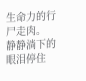生命力的行尸走肉。
静静淌下的眼泪停住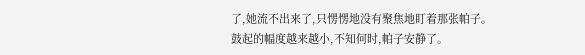了,她流不出来了,只愣愣地没有聚焦地盯着那张帕子。
鼓起的幅度越来越小,不知何时,帕子安静了。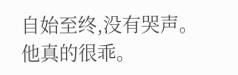自始至终,没有哭声。
他真的很乖。